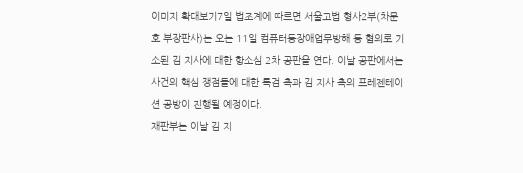이미지 확대보기7일 법조계에 따르면 서울고법 형사2부(차문호 부장판사)는 오는 11일 컴퓨터등장애업무방해 등 혐의로 기소된 김 지사에 대한 항소심 2차 공판을 연다. 이날 공판에서는 사건의 핵심 쟁점들에 대한 특검 측과 김 지사 측의 프레젠테이션 공방이 진행될 예정이다.
재판부는 이날 김 지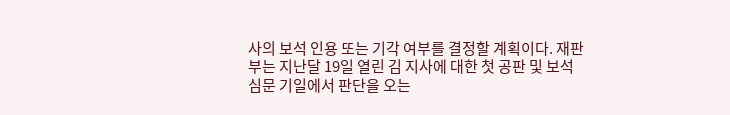사의 보석 인용 또는 기각 여부를 결정할 계획이다. 재판부는 지난달 19일 열린 김 지사에 대한 첫 공판 및 보석 심문 기일에서 판단을 오는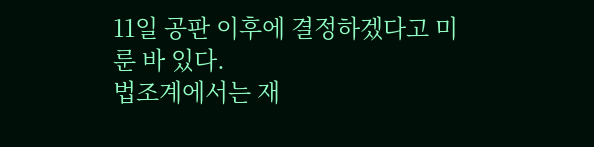11일 공판 이후에 결정하겠다고 미룬 바 있다.
법조계에서는 재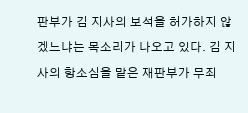판부가 김 지사의 보석을 허가하지 않겠느냐는 목소리가 나오고 있다. 김 지사의 항소심을 맡은 재판부가 무죄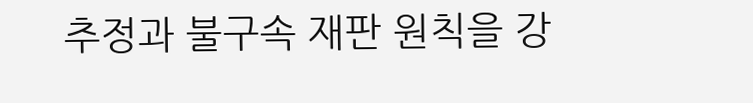추정과 불구속 재판 원칙을 강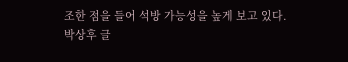조한 점을 들어 석방 가능성을 높게 보고 있다.
박상후 글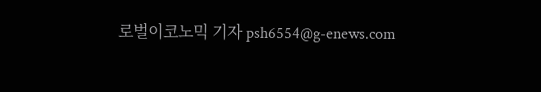로벌이코노믹 기자 psh6554@g-enews.com